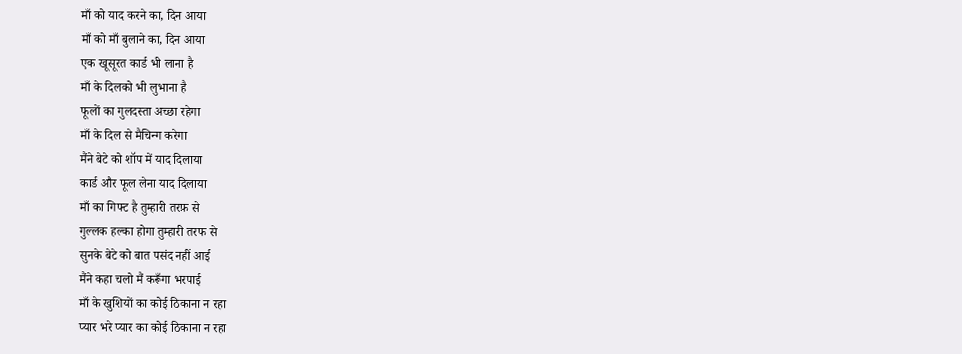माँ को याद करने का, दिन आया
माँ को माँ बुलाने का, दिन आया
एक खूसूरत कार्ड भी लाना है
माँ के दिलको भी लुभाना है
फूलों का गुलदस्ता अच्छा रहेगा
माँ के दिल से मैचिन्ग करेगा
मैंने बेटे को शॉप में याद दिलाया
कार्ड और फूल लेना याद दिलाया
माँ का गिफ्ट है तुम्हारी तरफ़ से
गुल्लक हल्का होगा तुम्हारी तरफ से
सुनके बेटे को बात पसंद नहीं आई
मैंने कहा चलो मैं करूँगा भरपाई
माँ के खुशियों का कोई ठिकाना न रहा
प्यार भरे प्यार का कोई ठिकाना न रहा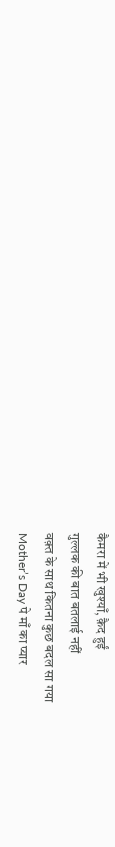कैमरा में भी खुश्याँ, क़ैद हुईं
गुल्लक की बात बतलाई नहीं
वक़्त के साथ कितना कुछ बदल सा गया
Mother’s Day पे माँ का प्यार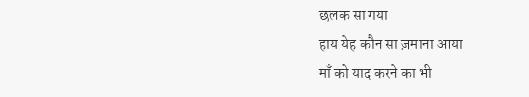छलक सा गया
हाय येह कौन सा ज़माना आया
माँ को याद करने का भी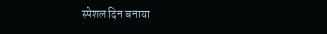स्पेशल दिन बनाया